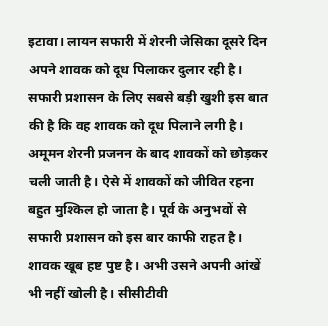इटावा। लायन सफारी में शेरनी जेसिका दूसरे दिन अपने शावक को दूध पिलाकर दुलार रही है। सफारी प्रशासन के लिए सबसे बड़ी खुशी इस बात की है कि वह शावक को दूध पिलाने लगी है। अमूमन शेरनी प्रजनन के बाद शावकों को छोड़कर चली जाती है। ऐसे में शावकों को जीवित रहना बहुत मुश्किल हो जाता है। पूर्व के अनुभवों से सफारी प्रशासन को इस बार काफी राहत है। शावक खूब हष्ट पुष्ट है। अभी उसने अपनी आंखें भी नहीं खोली है। सीसीटीवी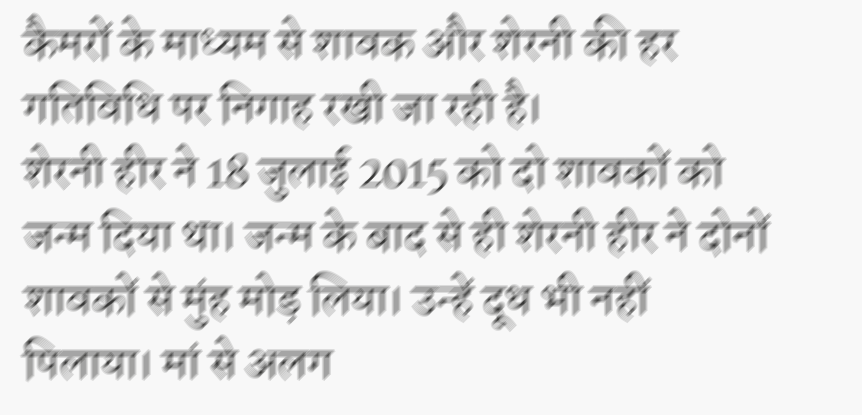कैमरों के माध्यम से शावक और शेरनी की हर गतिविधि पर निगाह रखी जा रही है।
शेरनी हीर ने 18 जुलाई 2015 को दो शावकों को जन्म दिया था। जन्म के बाद से ही शेरनी हीर ने दोनों शावकों से मुंह मोड़ लिया। उन्हें दूध भी नहीं पिलाया। मां से अलग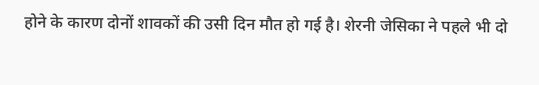होने के कारण दोनों शावकों की उसी दिन मौत हो गई है। शेरनी जेसिका ने पहले भी दो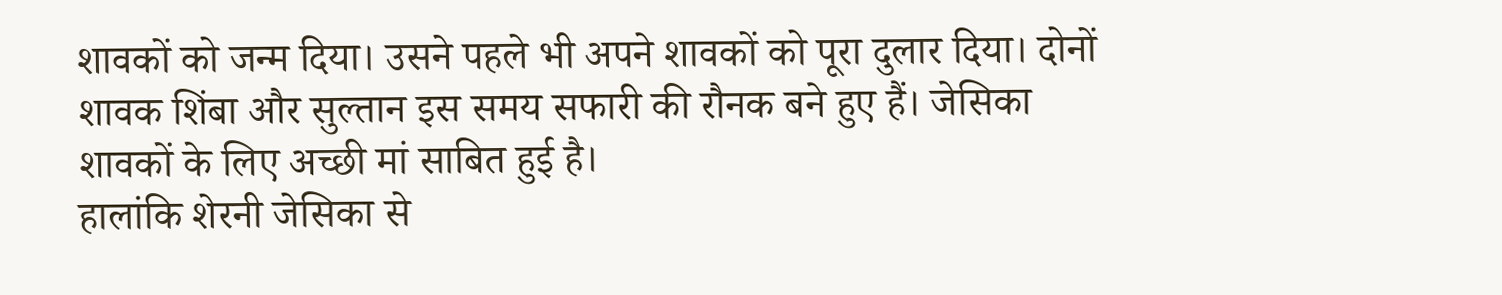शावकों को जन्म दिया। उसने पहले भी अपने शावकों को पूरा दुलार दिया। दोनों शावक शिंबा और सुल्तान इस समय सफारी की रौनक बने हुए हैं। जेसिका शावकों के लिए अच्छी मां साबित हुई है।
हालांकि शेरनी जेसिका से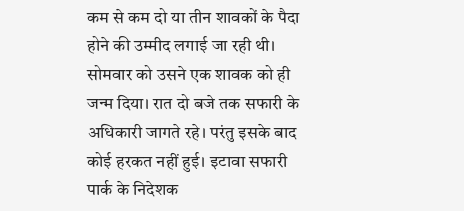कम से कम दो या तीन शावकों के पैदा होने की उम्मीद लगाई जा रही थी। सोमवार को उसने एक शावक को ही जन्म दिया। रात दो बजे तक सफारी के अधिकारी जागते रहे। परंतु इसके बाद कोई हरकत नहीं हुई। इटावा सफारी पार्क के निदेशक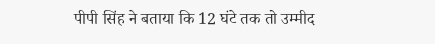पीपी सिंह ने बताया कि 12 घंटे तक तो उम्मीद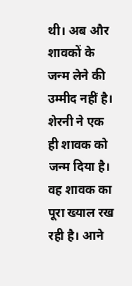थी। अब और शावकों के जन्म लेने की उम्मीद नहीं है। शेरनी ने एक ही शावक को जन्म दिया है। वह शावक का पूरा ख्याल रख रही है। आने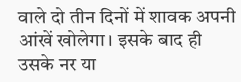वाले दो तीन दिनों में शावक अपनी आंखें खोलेगा। इसके बाद ही उसके नर या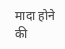मादा होने की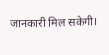जानकारी मिल सकेगी।